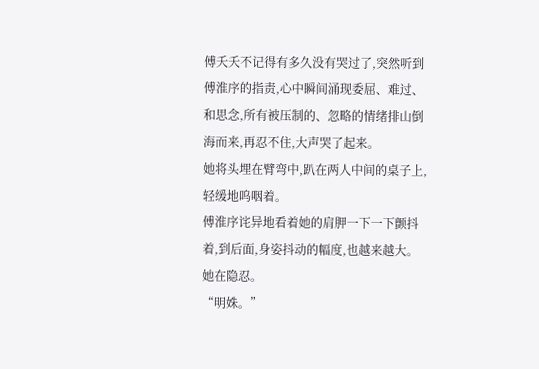傅夭夭不记得有多久没有哭过了,突然听到傅淮序的指责,心中瞬间涌现委屈、难过、和思念,所有被压制的、忽略的情绪排山倒海而来,再忍不住,大声哭了起来。
她将头埋在臂弯中,趴在两人中间的桌子上,轻缓地呜咽着。
傅淮序诧异地看着她的肩胛一下一下颤抖着,到后面,身姿抖动的幅度,也越来越大。
她在隐忍。
“明姝。”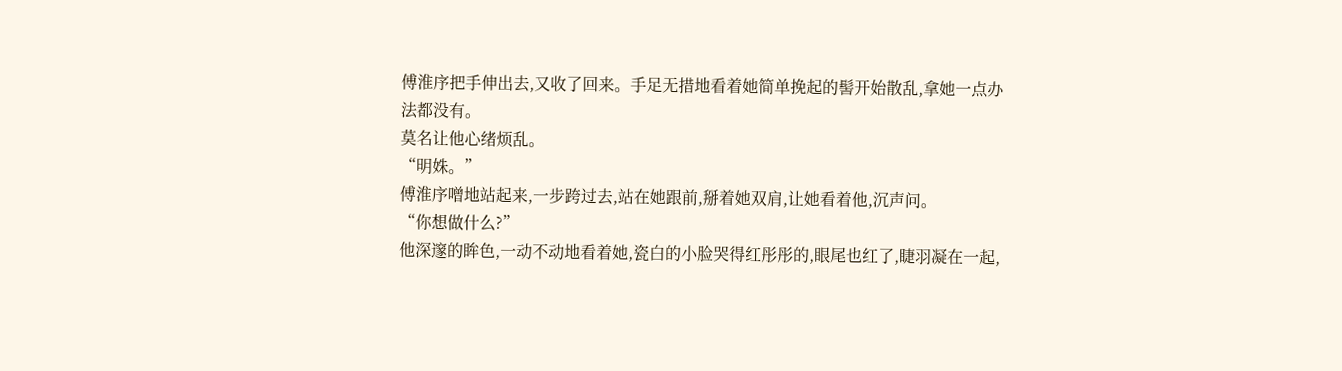傅淮序把手伸出去,又收了回来。手足无措地看着她简单挽起的髻开始散乱,拿她一点办法都没有。
莫名让他心绪烦乱。
“明姝。”
傅淮序噌地站起来,一步跨过去,站在她跟前,掰着她双肩,让她看着他,沉声问。
“你想做什么?”
他深邃的眸色,一动不动地看着她,瓷白的小脸哭得红彤彤的,眼尾也红了,睫羽凝在一起,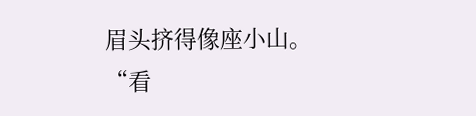眉头挤得像座小山。
“看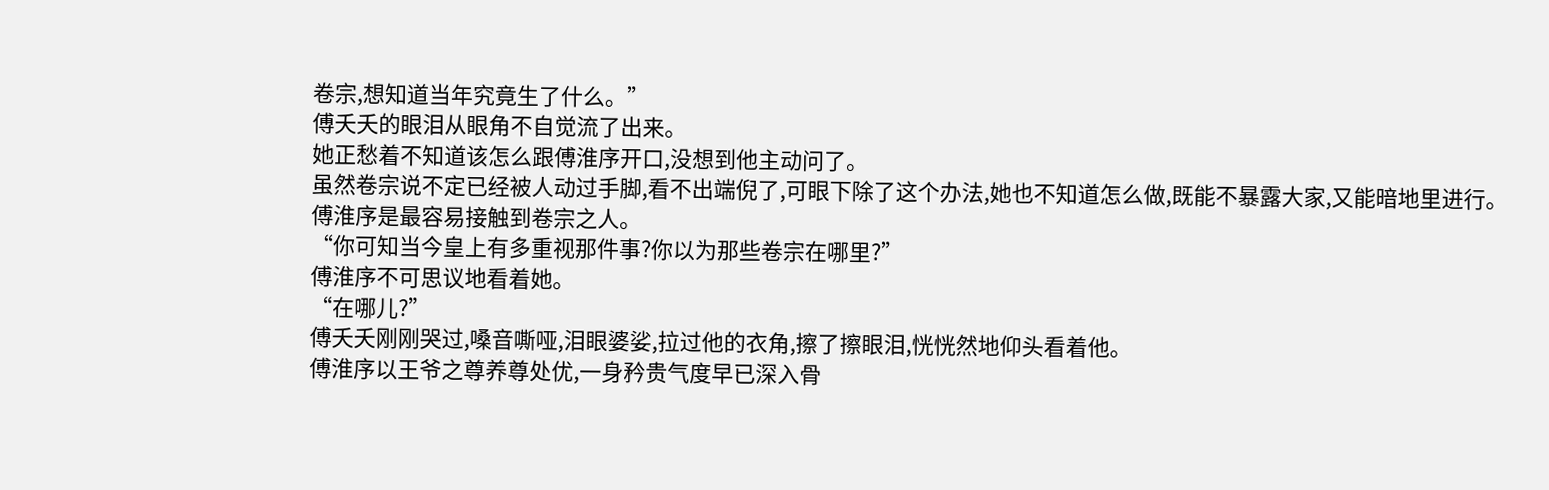卷宗,想知道当年究竟生了什么。”
傅夭夭的眼泪从眼角不自觉流了出来。
她正愁着不知道该怎么跟傅淮序开口,没想到他主动问了。
虽然卷宗说不定已经被人动过手脚,看不出端倪了,可眼下除了这个办法,她也不知道怎么做,既能不暴露大家,又能暗地里进行。
傅淮序是最容易接触到卷宗之人。
“你可知当今皇上有多重视那件事?你以为那些卷宗在哪里?”
傅淮序不可思议地看着她。
“在哪儿?”
傅夭夭刚刚哭过,嗓音嘶哑,泪眼婆娑,拉过他的衣角,擦了擦眼泪,恍恍然地仰头看着他。
傅淮序以王爷之尊养尊处优,一身矜贵气度早已深入骨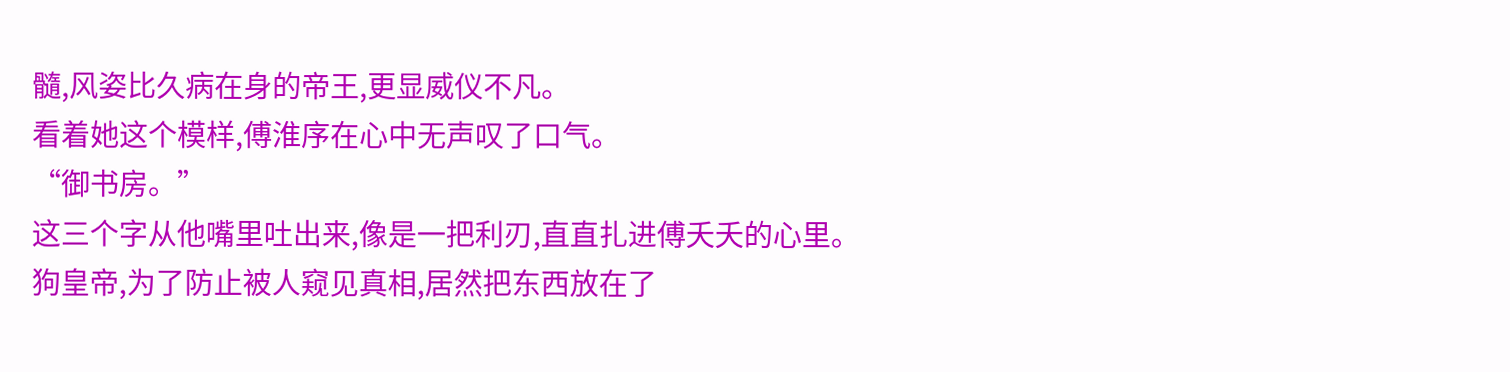髓,风姿比久病在身的帝王,更显威仪不凡。
看着她这个模样,傅淮序在心中无声叹了口气。
“御书房。”
这三个字从他嘴里吐出来,像是一把利刃,直直扎进傅夭夭的心里。
狗皇帝,为了防止被人窥见真相,居然把东西放在了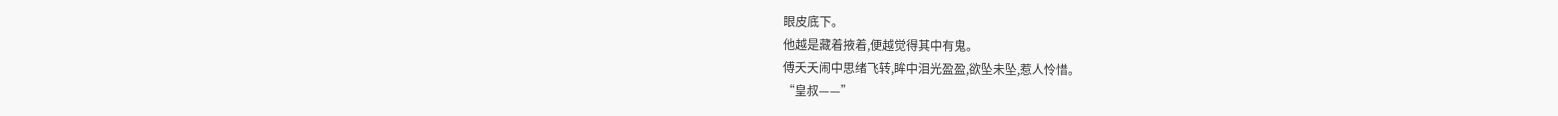眼皮底下。
他越是藏着掖着,便越觉得其中有鬼。
傅夭夭闹中思绪飞转,眸中泪光盈盈,欲坠未坠,惹人怜惜。
“皇叔——”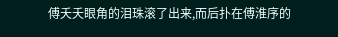傅夭夭眼角的泪珠滚了出来,而后扑在傅淮序的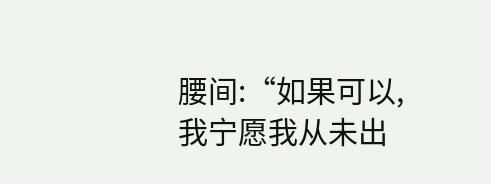腰间:“如果可以,我宁愿我从未出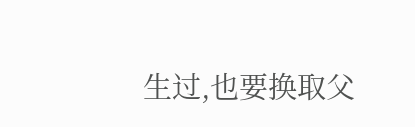生过,也要换取父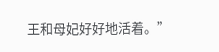王和母妃好好地活着。”